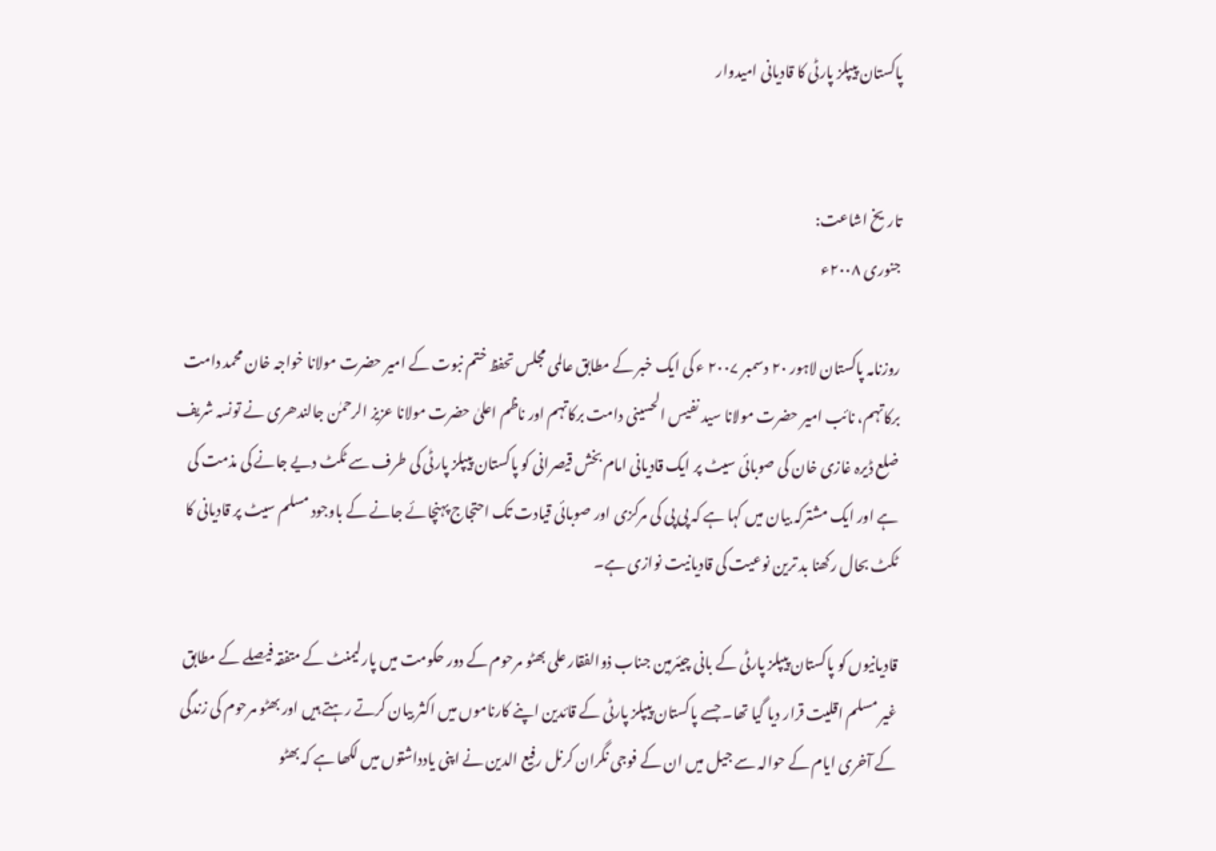پاکستان پیپلز پارٹی کا قادیانی امیدوار


تاریخ اشاعت:
جنوری ۲۰۰۸ء

روزنامہ پاکستان لاہور ۲۰ دسمبر ۲۰۰۷ ء کی ایک خبر کے مطابق عالمی مجلس تحفظ ختم نبوت کے امیر حضرت مولانا خواجہ خان محمد دامت برکاتہم، نائب امیر حضرت مولانا سید نفیس الحسینی دامت برکاتہم اور ناظم اعلیٰ حضرت مولانا عزیز الرحمٰن جالندھری نے تونسہ شریف ضلع ڈیرہ غازی خان کی صوبائی سیٹ پر ایک قادیانی امام بخش قیصرانی کو پاکستان پیپلز پارٹی کی طرف سے ٹکٹ دیے جانے کی مذمت کی ہے اور ایک مشترکہ بیان میں کہا ہے کہ پی پی کی مرکزی اور صوبائی قیادت تک احتجاج پہنچائے جانے کے باوجود مسلم سیٹ پر قادیانی کا ٹکٹ بحال رکھنا بد ترین نوعیت کی قادیانیت نوازی ہے۔

قادیانیوں کو پاکستان پیپلز پارٹی کے بانی چیئرمین جناب ذوالفقار علی بھٹو مرحوم کے دور حکومت میں پارلیمنٹ کے متفقہ فیصلے کے مطابق غیر مسلم اقلیت قرار دیا گیا تھا۔ جسے پاکستان پیپلز پارٹی کے قائدین اپنے کارناموں میں اکثر بیان کرتے رہتے ہیں اور بھٹو مرحوم کی زندگی کے آخری ایام کے حوالہ سے جیل میں ان کے فوجی نگران کرنل رفیع الدین نے اپنی یادداشتوں میں لکھا ہے کہ بھٹو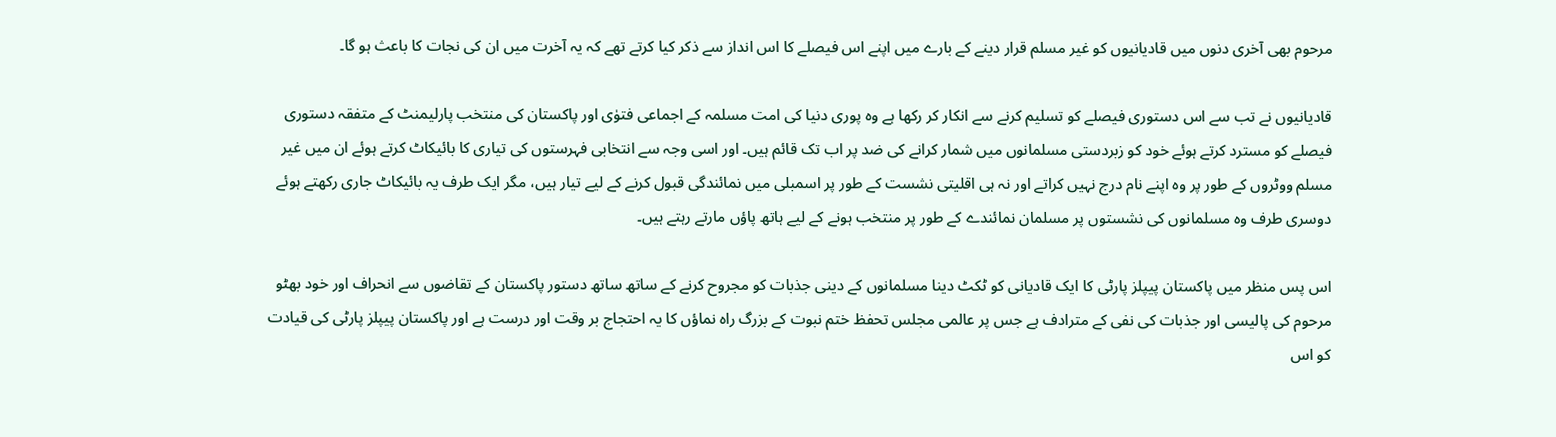مرحوم بھی آخری دنوں میں قادیانیوں کو غیر مسلم قرار دینے کے بارے میں اپنے اس فیصلے کا اس انداز سے ذکر کیا کرتے تھے کہ یہ آخرت میں ان کی نجات کا باعث ہو گا۔

قادیانیوں نے تب سے اس دستوری فیصلے کو تسلیم کرنے سے انکار کر رکھا ہے وہ پوری دنیا کی امت مسلمہ کے اجماعی فتوٰی اور پاکستان کی منتخب پارلیمنٹ کے متفقہ دستوری فیصلے کو مسترد کرتے ہوئے خود کو زبردستی مسلمانوں میں شمار کرانے کی ضد پر اب تک قائم ہیں۔ اور اسی وجہ سے انتخابی فہرستوں کی تیاری کا بائیکاٹ کرتے ہوئے ان میں غیر مسلم ووٹروں کے طور پر وہ اپنے نام درج نہیں کراتے اور نہ ہی اقلیتی نشست کے طور پر اسمبلی میں نمائندگی قبول کرنے کے لیے تیار ہیں، مگر ایک طرف یہ بائیکاٹ جاری رکھتے ہوئے دوسری طرف وہ مسلمانوں کی نشستوں پر مسلمان نمائندے کے طور پر منتخب ہونے کے لیے ہاتھ پاؤں مارتے رہتے ہیں۔

اس پس منظر میں پاکستان پیپلز پارٹی کا ایک قادیانی کو ٹکٹ دینا مسلمانوں کے دینی جذبات کو مجروح کرنے کے ساتھ ساتھ دستور پاکستان کے تقاضوں سے انحراف اور خود بھٹو مرحوم کی پالیسی اور جذبات کی نفی کے مترادف ہے جس پر عالمی مجلس تحفظ ختم نبوت کے بزرگ راہ نماؤں کا یہ احتجاج بر وقت اور درست ہے اور پاکستان پیپلز پارٹی کی قیادت کو اس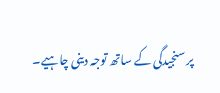پر سنجیدگی کے ساتھ توجہ دینی چاہیے۔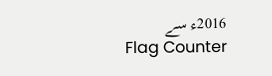2016ء سے
Flag Counter